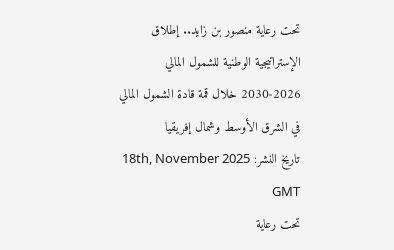تحت رعاية منصور بن زايد.. إطلاق الإستراتيجية الوطنية للشمول المالي 2026-2030 خلال قمة قادة الشمول المالي في الشرق الأوسط وشمال إفريقيا
تاريخ النشر: 18th, November 2025 GMT
تحت رعاية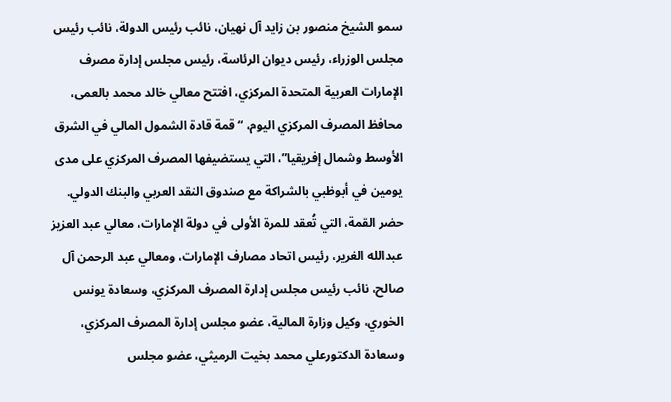سمو الشيخ منصور بن زايد آل نهيان، نائب رئيس الدولة، نائب رئيس مجلس الوزراء، رئيس ديوان الرئاسة، رئيس مجلس إدارة مصرف الإمارات العربية المتحدة المركزي، افتتح معالي خالد محمد بالعمى، محافظ المصرف المركزي اليوم، “قمة قادة الشمول المالي في الشرق الأوسط وشمال إفريقيا”، التي يستضيفها المصرف المركزي على مدى يومين في أبوظبي بالشراكة مع صندوق النقد العربي والبنك الدولي.
حضر القمة، التي تُعقد للمرة الأولى في دولة الإمارات، معالي عبد العزيز عبدالله الغرير، رئيس اتحاد مصارف الإمارات، ومعالي عبد الرحمن آل صالح، نائب رئيس مجلس إدارة المصرف المركزي، وسعادة يونس الخوري، وكيل وزارة المالية، عضو مجلس إدارة المصرف المركزي، وسعادة الدكتورعلي محمد بخيت الرميثي، عضو مجلس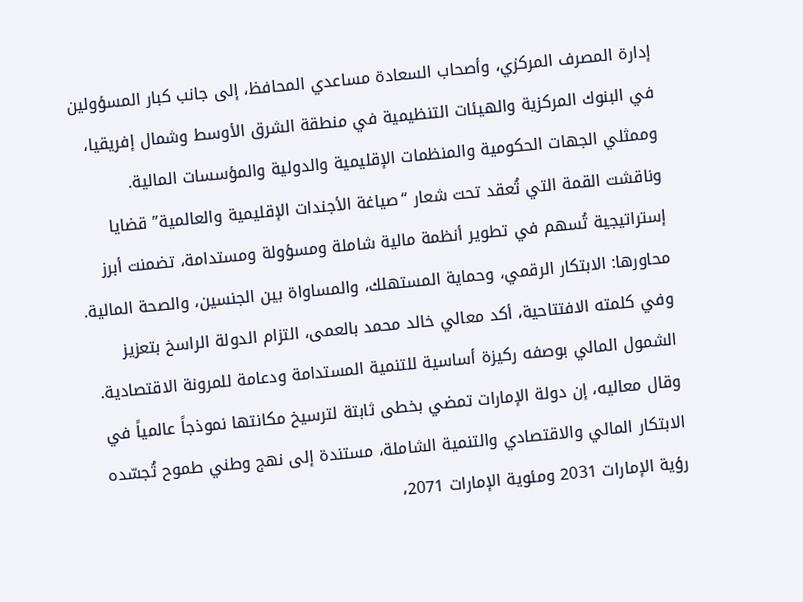إدارة المصرف المركزي، وأصحاب السعادة مساعدي المحافظ، إلى جانب كبار المسؤولين في البنوك المركزية والهيئات التنظيمية في منطقة الشرق الأوسط وشمال إفريقيا، وممثلي الجهات الحكومية والمنظمات الإقليمية والدولية والمؤسسات المالية.
وناقشت القمة التي تُعقد تحت شعار “صياغة الأجندات الإقليمية والعالمية” قضايا إستراتيجية تُسهم في تطوير أنظمة مالية شاملة ومسؤولة ومستدامة، تضمنت أبرز محاورها: الابتكار الرقمي، وحماية المستهلك، والمساواة بين الجنسين، والصحة المالية.
وفي كلمته الافتتاحية، أكد معالي خالد محمد بالعمى، التزام الدولة الراسخ بتعزيز الشمول المالي بوصفه ركيزة أساسية للتنمية المستدامة ودعامة للمرونة الاقتصادية.
وقال معاليه، إن دولة الإمارات تمضي بخطى ثابتة لترسيخ مكانتها نموذجاً عالمياً في الابتكار المالي والاقتصادي والتنمية الشاملة، مستندة إلى نهج وطني طموح تُجسّده رؤية الإمارات 2031 ومئوية الإمارات 2071،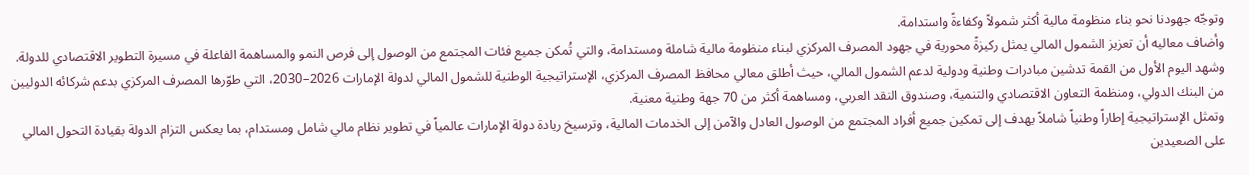وتوجّه جهودنا نحو بناء منظومة مالية أكثر شمولاً وكفاءةً واستدامة.
وأضاف معاليه أن تعزيز الشمول المالي يمثل ركيزةً محورية في جهود المصرف المركزي لبناء منظومة مالية شاملة ومستدامة، والتي تُمكن جميع فئات المجتمع من الوصول إلى فرص النمو والمساهمة الفاعلة في مسيرة التطوير الاقتصادي للدولة.
وشهد اليوم الأول من القمة تدشين مبادرات وطنية ودولية لدعم الشمول المالي، حيث أطلق معالي محافظ المصرف المركزي، الإستراتيجية الوطنية للشمول المالي لدولة الإمارات 2026–2030، التي طوّرها المصرف المركزي بدعم شركائه الدوليين من البنك الدولي، ومنظمة التعاون الاقتصادي والتنمية، وصندوق النقد العربي، ومساهمة أكثر من 70 جهة وطنية معنية.
وتمثل الإستراتيجية إطاراً وطنياً شاملاً يهدف إلى تمكين جميع أفراد المجتمع من الوصول العادل والآمن إلى الخدمات المالية، وترسيخ ريادة دولة الإمارات عالمياً في تطوير نظام مالي شامل ومستدام، بما يعكس التزام الدولة بقيادة التحول المالي على الصعيدين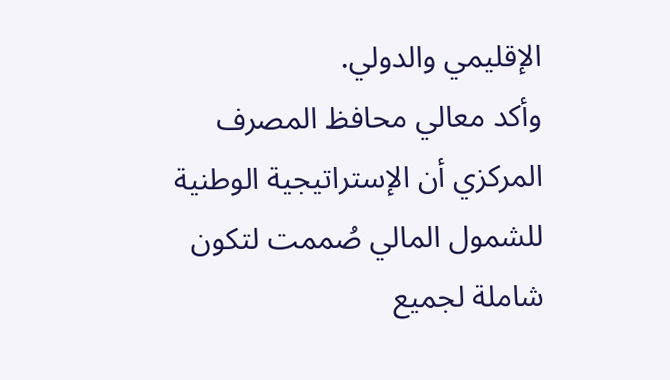الإقليمي والدولي.
وأكد معالي محافظ المصرف المركزي أن الإستراتيجية الوطنية للشمول المالي صُممت لتكون شاملة لجميع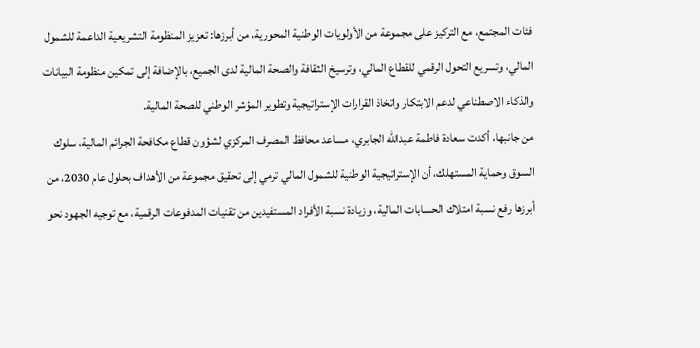فئات المجتمع، مع التركيز على مجموعة من الأولويات الوطنية المحورية، من أبرزها: تعزيز المنظومة التشريعية الداعمة للشمول المالي، وتسريع التحول الرقمي للقطاع المالي، وترسيخ الثقافة والصحة المالية لدى الجميع، بالإضافة إلى تمكين منظومة البيانات والذكاء الاصطناعي لدعم الابتكار واتخاذ القرارات الإستراتيجية وتطوير المؤشر الوطني للصحة المالية.
من جانبها، أكدت سعادة فاطمة عبدالله الجابري، مساعد محافظ المصرف المركزي لشؤون قطاع مكافحة الجرائم المالية، سلوك السوق وحماية المستهلك، أن الإستراتيجية الوطنية للشمول المالي ترمي إلى تحقيق مجموعة من الأهداف بحلول عام 2030، من أبرزها رفع نسبة امتلاك الحسابات المالية، وزيادة نسبة الأفراد المستفيدين من تقنيات المدفوعات الرقمية، مع توجيه الجهود نحو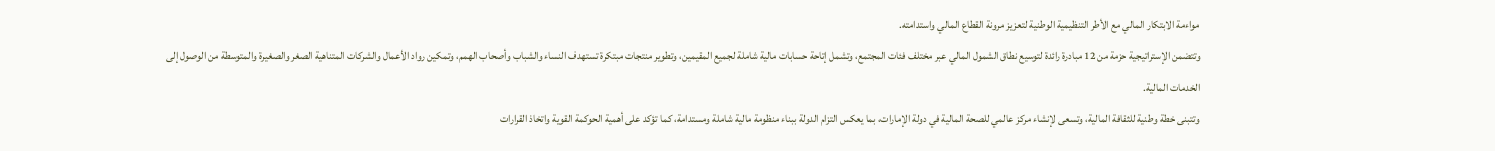مواءمة الابتكار المالي مع الأطر التنظيمية الوطنية لتعزيز مرونة القطاع المالي واستدامته.
وتتضمن الإستراتيجية حزمة من 12 مبادرة رائدة لتوسيع نطاق الشمول المالي عبر مختلف فئات المجتمع، وتشمل إتاحة حسابات مالية شاملة لجميع المقيمين، وتطوير منتجات مبتكرة تستهدف النساء والشباب وأصحاب الهمم، وتمكين رواد الأعمال والشركات المتناهية الصغر والصغيرة والمتوسطة من الوصول إلى الخدمات المالية.
وتتبنى خطة وطنية للثقافة المالية، وتسعى لإنشاء مركز عالمي للصحة المالية في دولة الإمارات، بما يعكس التزام الدولة ببناء منظومة مالية شاملة ومستدامة، كما تؤكد على أهمية الحوكمة القوية واتخاذ القرارات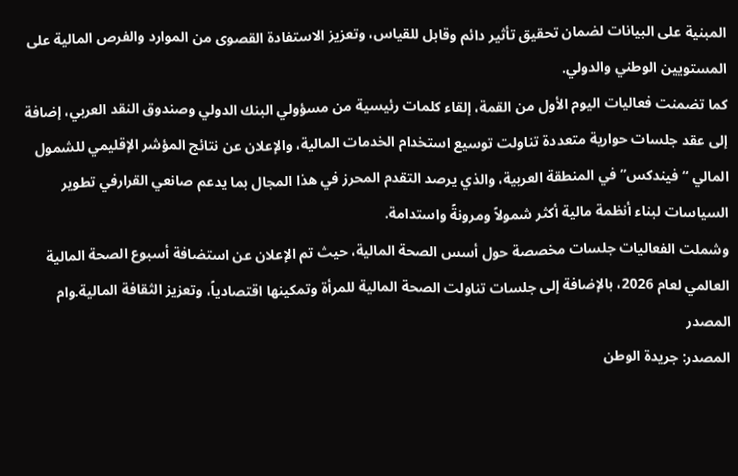المبنية على البيانات لضمان تحقيق تأثير دائم وقابل للقياس، وتعزيز الاستفادة القصوى من الموارد والفرص المالية على المستويين الوطني والدولي.
كما تضمنت فعاليات اليوم الأول من القمة، إلقاء كلمات رئيسية من مسؤولي البنك الدولي وصندوق النقد العربي، إضافة إلى عقد جلسات حوارية متعددة تناولت توسيع استخدام الخدمات المالية، والإعلان عن نتائج المؤشر الإقليمي للشمول المالي “فيندكس” في المنطقة العربية، والذي يرصد التقدم المحرز في هذا المجال بما يدعم صانعي القرارفي تطوير السياسات لبناء أنظمة مالية أكثر شمولاً ومرونةً واستدامة.
وشملت الفعاليات جلسات مخصصة حول أسس الصحة المالية، حيث تم الإعلان عن استضافة أسبوع الصحة المالية العالمي لعام 2026، بالإضافة إلى جلسات تناولت الصحة المالية للمرأة وتمكينها اقتصادياً، وتعزيز الثقافة المالية.وام
المصدر
المصدر: جريدة الوطن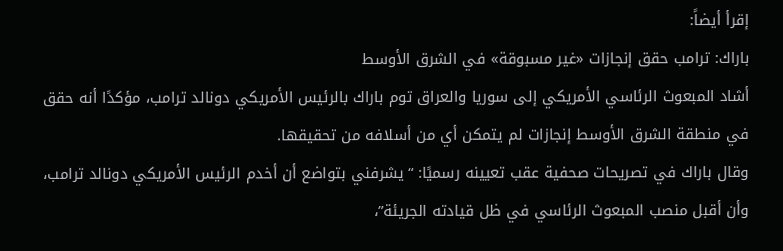إقرأ أيضاً:
باراك: ترامب حقق إنجازات «غير مسبوقة» في الشرق الأوسط
أشاد المبعوث الرئاسي الأمريكي إلى سوريا والعراق توم باراك بالرئيس الأمريكي دونالد ترامب، مؤكدًا أنه حقق في منطقة الشرق الأوسط إنجازات لم يتمكن أي من أسلافه من تحقيقها.
وقال باراك في تصريحات صحفية عقب تعيينه رسميًا: “يشرفني بتواضع أن أخدم الرئيس الأمريكي دونالد ترامب، وأن أقبل منصب المبعوث الرئاسي في ظل قيادته الجريئة”،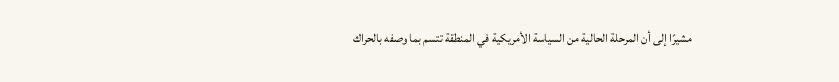مشيرًا إلى أن المرحلة الحالية من السياسة الأمريكية في المنطقة تتسم بما وصفه بالحراك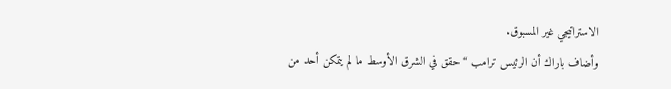الاستراتيجي غير المسبوق.
وأضاف باراك أن الرئيس ترامب “حقق في الشرق الأوسط ما لم يتمكن أحد من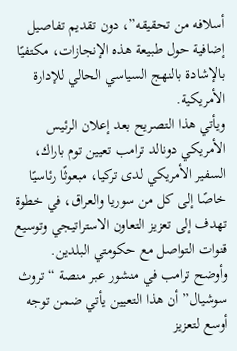أسلافه من تحقيقه”، دون تقديم تفاصيل إضافية حول طبيعة هذه الإنجازات، مكتفيًا بالإشادة بالنهج السياسي الحالي للإدارة الأمريكية.
ويأتي هذا التصريح بعد إعلان الرئيس الأمريكي دونالد ترامب تعيين توم باراك، السفير الأمريكي لدى تركيا، مبعوثًا رئاسيًا خاصًا إلى كل من سوريا والعراق، في خطوة تهدف إلى تعزيز التعاون الاستراتيجي وتوسيع قنوات التواصل مع حكومتي البلدين.
وأوضح ترامب في منشور عبر منصة “تروث سوشيال” أن هذا التعيين يأتي ضمن توجه أوسع لتعزيز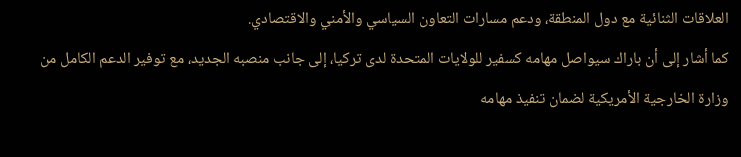العلاقات الثنائية مع دول المنطقة، ودعم مسارات التعاون السياسي والأمني والاقتصادي.
كما أشار إلى أن باراك سيواصل مهامه كسفير للولايات المتحدة لدى تركيا، إلى جانب منصبه الجديد، مع توفير الدعم الكامل من وزارة الخارجية الأمريكية لضمان تنفيذ مهامه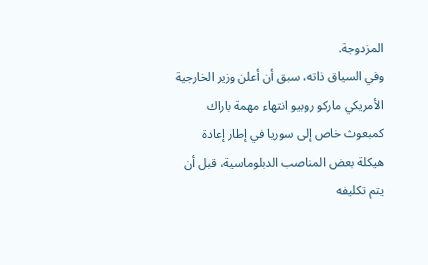المزدوجة.
وفي السياق ذاته، سبق أن أعلن وزير الخارجية الأمريكي ماركو روبيو انتهاء مهمة باراك كمبعوث خاص إلى سوريا في إطار إعادة هيكلة بعض المناصب الدبلوماسية، قبل أن يتم تكليفه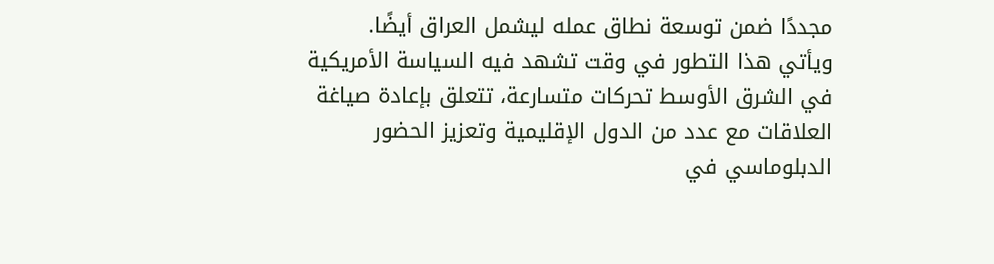مجددًا ضمن توسعة نطاق عمله ليشمل العراق أيضًا.
ويأتي هذا التطور في وقت تشهد فيه السياسة الأمريكية في الشرق الأوسط تحركات متسارعة، تتعلق بإعادة صياغة العلاقات مع عدد من الدول الإقليمية وتعزيز الحضور الدبلوماسي في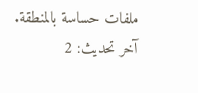ملفات حساسة بالمنطقة.
آخر تحديث: 2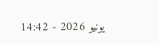يونيو 2026 - 14:42